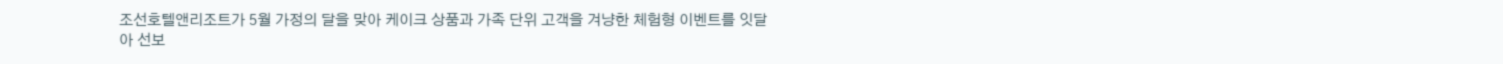조선호텔앤리조트가 5월 가정의 달을 맞아 케이크 상품과 가족 단위 고객을 겨냥한 체험형 이벤트를 잇달아 선보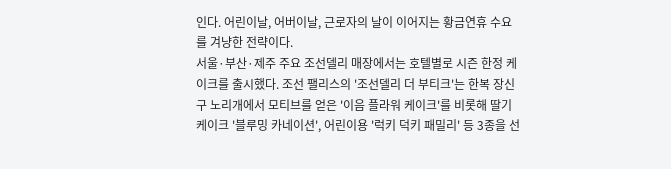인다. 어린이날, 어버이날, 근로자의 날이 이어지는 황금연휴 수요를 겨냥한 전략이다.
서울·부산·제주 주요 조선델리 매장에서는 호텔별로 시즌 한정 케이크를 출시했다. 조선 팰리스의 '조선델리 더 부티크'는 한복 장신구 노리개에서 모티브를 얻은 '이음 플라워 케이크'를 비롯해 딸기 케이크 '블루밍 카네이션', 어린이용 '럭키 덕키 패밀리' 등 3종을 선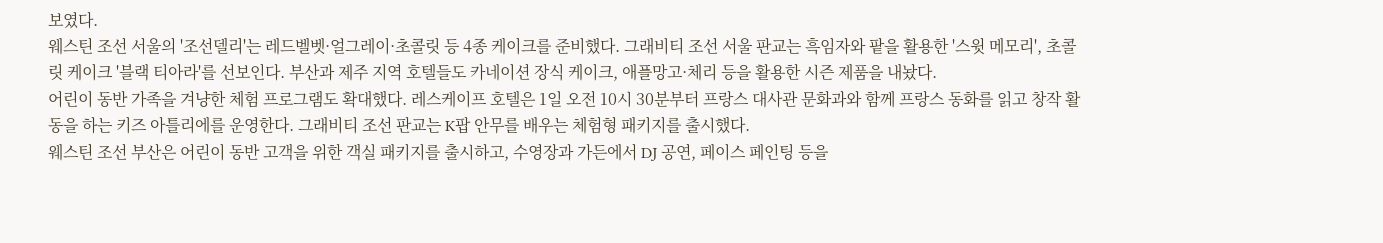보였다.
웨스틴 조선 서울의 '조선델리'는 레드벨벳·얼그레이·초콜릿 등 4종 케이크를 준비했다. 그래비티 조선 서울 판교는 흑임자와 팥을 활용한 '스윗 메모리', 초콜릿 케이크 '블랙 티아라'를 선보인다. 부산과 제주 지역 호텔들도 카네이션 장식 케이크, 애플망고·체리 등을 활용한 시즌 제품을 내놨다.
어린이 동반 가족을 겨냥한 체험 프로그램도 확대했다. 레스케이프 호텔은 1일 오전 10시 30분부터 프랑스 대사관 문화과와 함께 프랑스 동화를 읽고 창작 활동을 하는 키즈 아틀리에를 운영한다. 그래비티 조선 판교는 K팝 안무를 배우는 체험형 패키지를 출시했다.
웨스틴 조선 부산은 어린이 동반 고객을 위한 객실 패키지를 출시하고, 수영장과 가든에서 DJ 공연, 페이스 페인팅 등을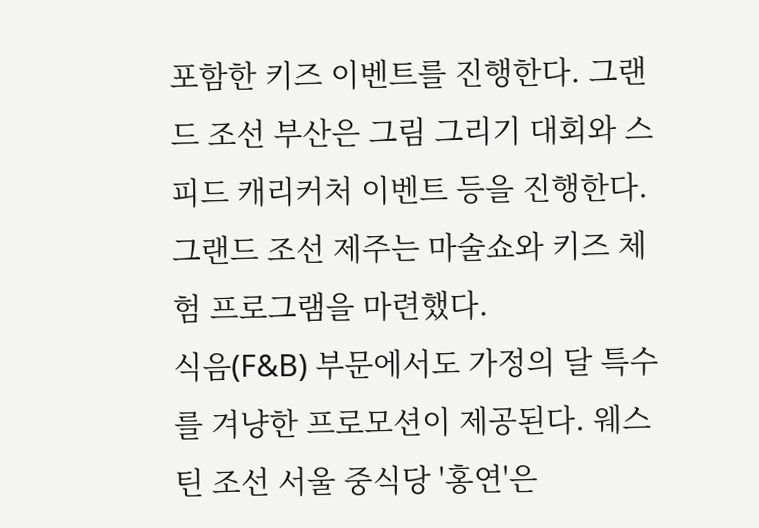포함한 키즈 이벤트를 진행한다. 그랜드 조선 부산은 그림 그리기 대회와 스피드 캐리커처 이벤트 등을 진행한다. 그랜드 조선 제주는 마술쇼와 키즈 체험 프로그램을 마련했다.
식음(F&B) 부문에서도 가정의 달 특수를 겨냥한 프로모션이 제공된다. 웨스틴 조선 서울 중식당 '홍연'은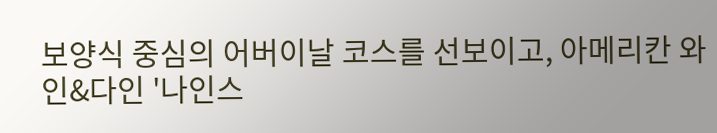보양식 중심의 어버이날 코스를 선보이고, 아메리칸 와인&다인 '나인스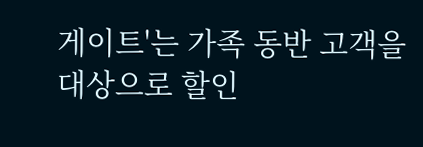게이트'는 가족 동반 고객을 대상으로 할인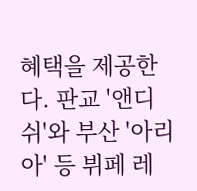혜택을 제공한다. 판교 '앤디쉬'와 부산 '아리아' 등 뷔페 레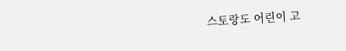스토랑도 어린이 고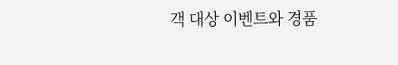객 대상 이벤트와 경품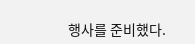행사를 준비했다.